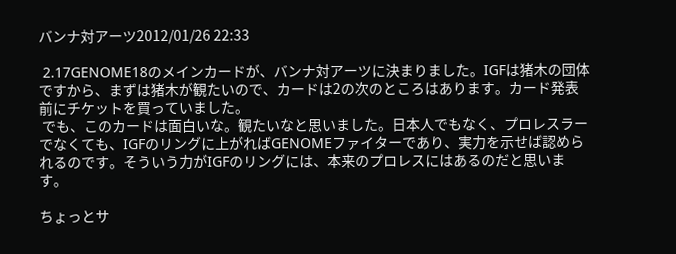バンナ対アーツ2012/01/26 22:33

 2.17GENOME18のメインカードが、バンナ対アーツに決まりました。IGFは猪木の団体ですから、まずは猪木が観たいので、カードは2の次のところはあります。カード発表前にチケットを買っていました。
 でも、このカードは面白いな。観たいなと思いました。日本人でもなく、プロレスラーでなくても、IGFのリングに上がればGENOMEファイターであり、実力を示せば認められるのです。そういう力がIGFのリングには、本来のプロレスにはあるのだと思います。

ちょっとサ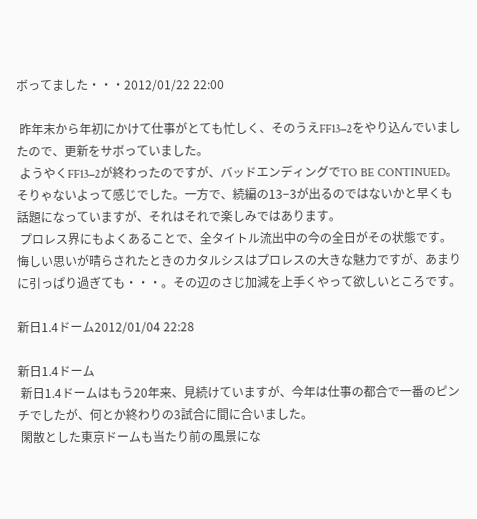ボってました・・・2012/01/22 22:00

 昨年末から年初にかけて仕事がとても忙しく、そのうえFF13−2をやり込んでいましたので、更新をサボっていました。
 ようやくFF13−2が終わったのですが、バッドエンディングでTO BE CONTINUED。そりゃないよって感じでした。一方で、続編の13−3が出るのではないかと早くも話題になっていますが、それはそれで楽しみではあります。
 プロレス界にもよくあることで、全タイトル流出中の今の全日がその状態です。悔しい思いが晴らされたときのカタルシスはプロレスの大きな魅力ですが、あまりに引っぱり過ぎても・・・。その辺のさじ加減を上手くやって欲しいところです。

新日1.4ドーム2012/01/04 22:28

新日1.4ドーム
 新日1.4ドームはもう20年来、見続けていますが、今年は仕事の都合で一番のピンチでしたが、何とか終わりの3試合に間に合いました。
 閑散とした東京ドームも当たり前の風景にな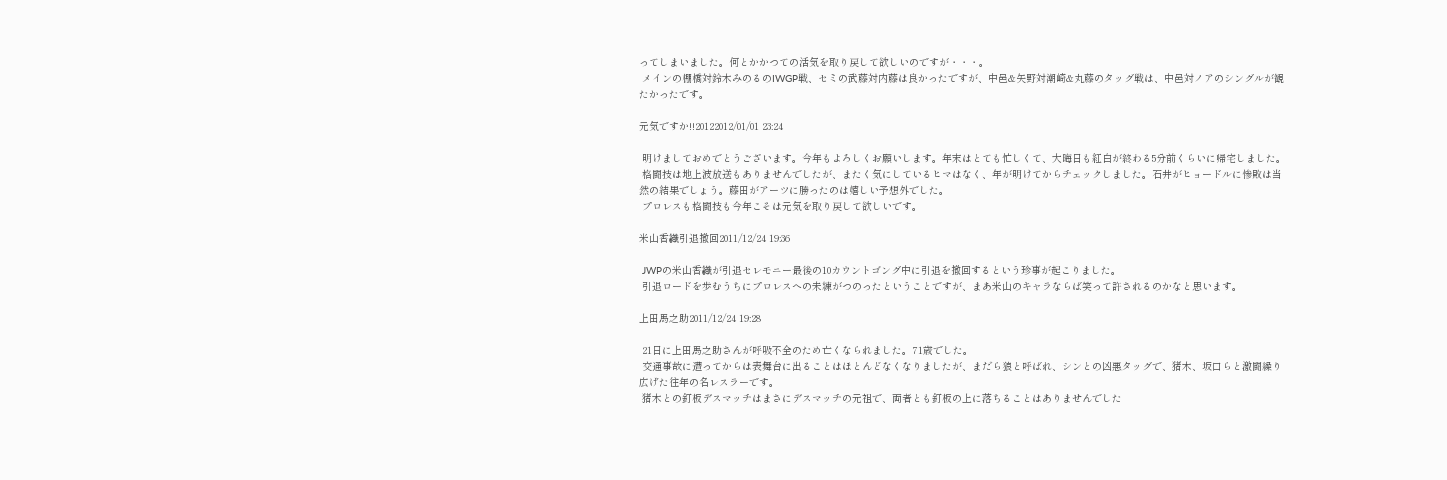ってしまいました。何とかかつての活気を取り戻して欲しいのですが・・・。
 メインの棚橋対鈴木みのるのIWGP戦、セミの武藤対内藤は良かったですが、中邑&矢野対潮崎&丸藤のタッグ戦は、中邑対ノアのシングルが観たかったです。

元気ですか!!20122012/01/01 23:24

 明けましておめでとうございます。今年もよろしくお願いします。年末はとても忙しくて、大晦日も紅白が終わる5分前くらいに帰宅しました。
 格闘技は地上波放送もありませんでしたが、またく気にしているヒマはなく、年が明けてからチェックしました。石井がヒョードルに惨敗は当然の結果でしょう。藤田がアーツに勝ったのは嬉しい予想外でした。
 プロレスも格闘技も今年こそは元気を取り戻して欲しいです。

米山香織引退撤回2011/12/24 19:36

 JWPの米山香織が引退セレモニー最後の10カウントゴング中に引退を撤回するという珍事が起こりました。
 引退ロードを歩むうちにプロレスへの未練がつのったということですが、まあ米山のキャラならば笑って許されるのかなと思います。

上田馬之助2011/12/24 19:28

 21日に上田馬之助さんが呼吸不全のため亡くなられました。71歳でした。
 交通事故に遭ってからは表舞台に出ることはほとんどなくなりましたが、まだら狼と呼ばれ、シンとの凶悪タッグで、猪木、坂口らと激闘繰り広げた往年の名レスラーです。
 猪木との釘板デスマッチはまさにデスマッチの元祖で、両者とも釘板の上に落ちることはありませんでした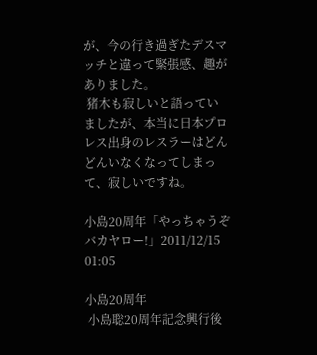が、今の行き過ぎたデスマッチと違って緊張感、趣がありました。
 猪木も寂しいと語っていましたが、本当に日本プロレス出身のレスラーはどんどんいなくなってしまって、寂しいですね。

小島20周年「やっちゃうぞバカヤロー!」2011/12/15 01:05

小島20周年
 小島聡20周年記念興行後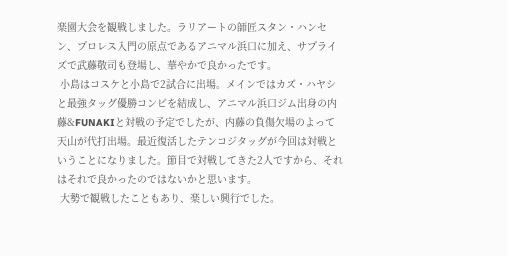楽園大会を観戦しました。ラリアートの師匠スタン・ハンセン、プロレス入門の原点であるアニマル浜口に加え、サプライズで武藤敬司も登場し、華やかで良かったです。
 小島はコスケと小島で2試合に出場。メインではカズ・ハヤシと最強タッグ優勝コンビを結成し、アニマル浜口ジム出身の内藤&FUNAKIと対戦の予定でしたが、内藤の負傷欠場のよって天山が代打出場。最近復活したテンコジタッグが今回は対戦ということになりました。節目で対戦してきた2人ですから、それはそれで良かったのではないかと思います。
 大勢で観戦したこともあり、楽しい興行でした。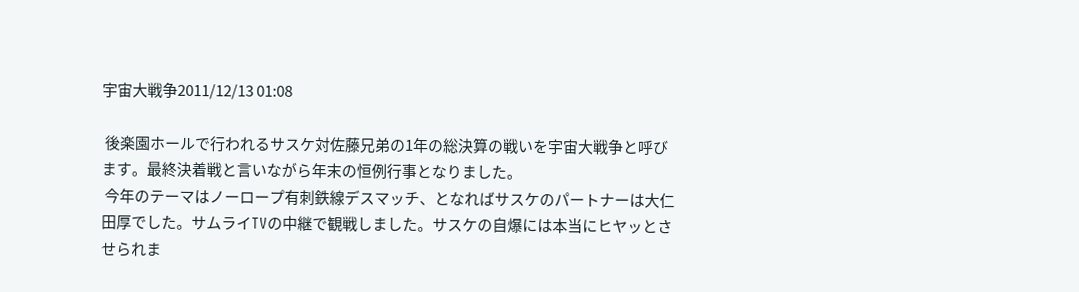宇宙大戦争2011/12/13 01:08

 後楽園ホールで行われるサスケ対佐藤兄弟の1年の総決算の戦いを宇宙大戦争と呼びます。最終決着戦と言いながら年末の恒例行事となりました。
 今年のテーマはノーロープ有刺鉄線デスマッチ、となればサスケのパートナーは大仁田厚でした。サムライTVの中継で観戦しました。サスケの自爆には本当にヒヤッとさせられま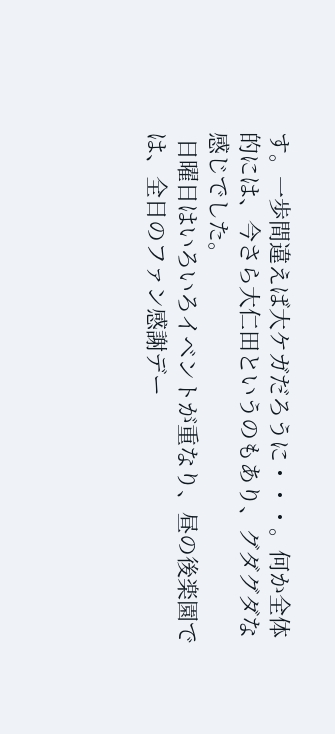す。一歩間違えば大ケガだろうに・・・。何か全体的には、今さら大仁田というのもあり、グダグダな感じでした。
 日曜日はいろいろイベントが重なり、昼の後楽園では、全日のファン感謝デー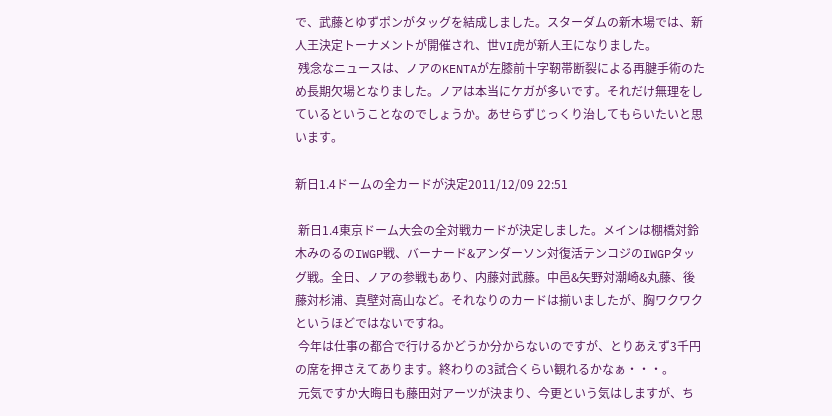で、武藤とゆずポンがタッグを結成しました。スターダムの新木場では、新人王決定トーナメントが開催され、世VI虎が新人王になりました。
 残念なニュースは、ノアのKENTAが左膝前十字靭帯断裂による再腱手術のため長期欠場となりました。ノアは本当にケガが多いです。それだけ無理をしているということなのでしょうか。あせらずじっくり治してもらいたいと思います。

新日1.4ドームの全カードが決定2011/12/09 22:51

 新日1.4東京ドーム大会の全対戦カードが決定しました。メインは棚橋対鈴木みのるのIWGP戦、バーナード&アンダーソン対復活テンコジのIWGPタッグ戦。全日、ノアの参戦もあり、内藤対武藤。中邑&矢野対潮崎&丸藤、後藤対杉浦、真壁対高山など。それなりのカードは揃いましたが、胸ワクワクというほどではないですね。
 今年は仕事の都合で行けるかどうか分からないのですが、とりあえず3千円の席を押さえてあります。終わりの3試合くらい観れるかなぁ・・・。
 元気ですか大晦日も藤田対アーツが決まり、今更という気はしますが、ち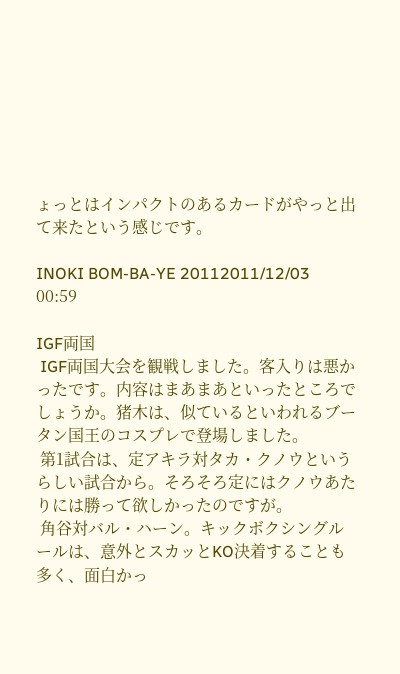ょっとはインパクトのあるカードがやっと出て来たという感じです。

INOKI BOM-BA-YE 20112011/12/03 00:59

IGF両国
 IGF両国大会を観戦しました。客入りは悪かったです。内容はまあまあといったところでしょうか。猪木は、似ているといわれるブータン国王のコスプレで登場しました。
 第1試合は、定アキラ対タカ・クノウというらしい試合から。そろそろ定にはクノウあたりには勝って欲しかったのですが。
 角谷対バル・ハーン。キックボクシングルールは、意外とスカッとKO決着することも多く、面白かっ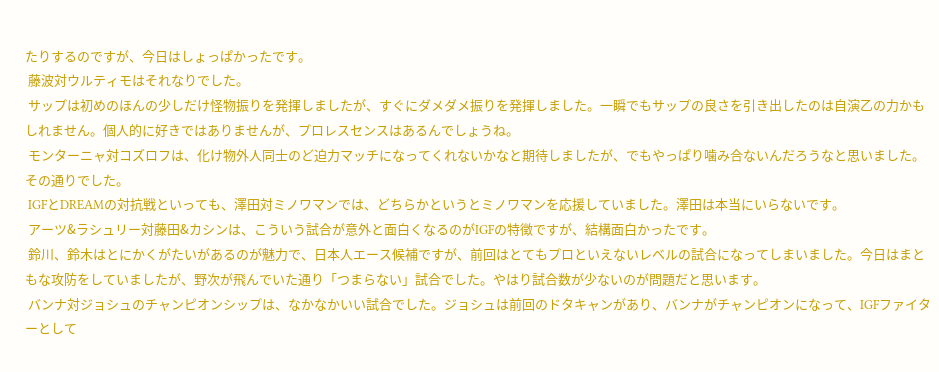たりするのですが、今日はしょっぱかったです。
 藤波対ウルティモはそれなりでした。
 サップは初めのほんの少しだけ怪物振りを発揮しましたが、すぐにダメダメ振りを発揮しました。一瞬でもサップの良さを引き出したのは自演乙の力かもしれません。個人的に好きではありませんが、プロレスセンスはあるんでしょうね。
 モンターニャ対コズロフは、化け物外人同士のど迫力マッチになってくれないかなと期待しましたが、でもやっぱり噛み合ないんだろうなと思いました。その通りでした。
 IGFとDREAMの対抗戦といっても、澤田対ミノワマンでは、どちらかというとミノワマンを応援していました。澤田は本当にいらないです。
 アーツ&ラシュリー対藤田&カシンは、こういう試合が意外と面白くなるのがIGFの特徴ですが、結構面白かったです。
 鈴川、鈴木はとにかくがたいがあるのが魅力で、日本人エース候補ですが、前回はとてもプロといえないレベルの試合になってしまいました。今日はまともな攻防をしていましたが、野次が飛んでいた通り「つまらない」試合でした。やはり試合数が少ないのが問題だと思います。
 バンナ対ジョシュのチャンピオンシップは、なかなかいい試合でした。ジョシュは前回のドタキャンがあり、バンナがチャンピオンになって、IGFファイターとして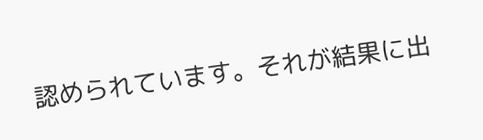認められています。それが結果に出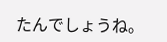たんでしょうね。